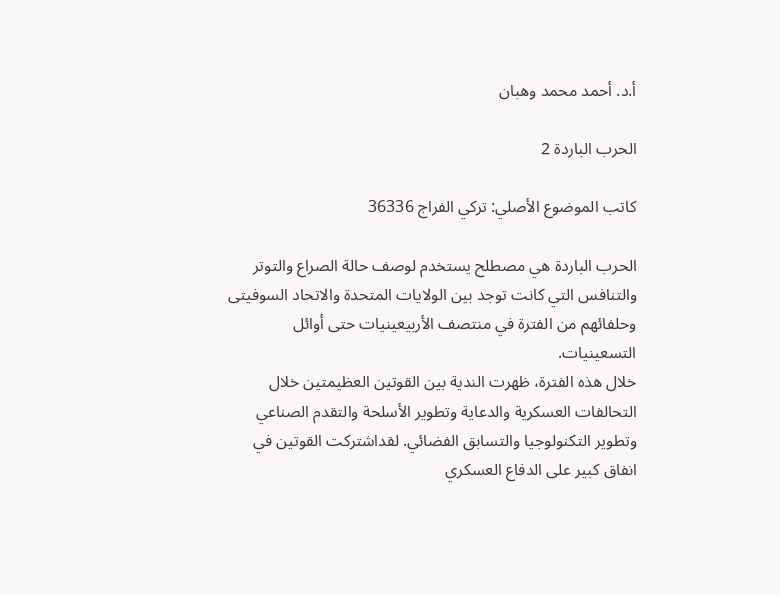أ.د. أحمد محمد وهبان

الحرب الباردة 2

كاتب الموضوع الأصلي: تركي الفراج 36336

الحرب الباردة هي مصطلح يستخدم لوصف حالة الصراع والتوتر والتنافس التي كانت توجد بين الولايات المتحدة والاتحاد السوفيتى وحلفائهم من الفترة في منتصف الأربيعينيات حتى أوائل التسعينيات.
خلال هذه الفترة، ظهرت الندية بين القوتين العظيمتين خلال التحالفات العسكرية والدعاية وتطوير الأسلحة والتقدم الصناعي وتطوير التكنولوجيا والتسابق الفضائي. لقداشتركت القوتين في انفاق كبير على الدفاع العسكري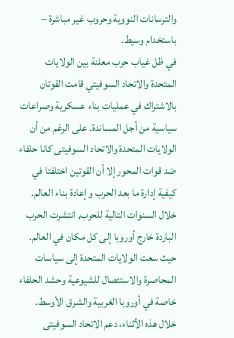والترسانات النووية وحروب غير مباشرة – باستخدام وسيط.
في ظل غياب حرب معلنة بين الولايات المتحدة والاتحاد السوفيتي قامت القوتان بالاشتراك في عمليات بناء عسكرية وصراعات سياسية من أجل المساندة. على الرغم من أن الولايات المتحدة والاتحاد السوفيتى كانا حلفاء ضد قوات المحور إلا أن القوتين اختلفتا في كيفية إدارة ما بعد الحرب وإعادة بناء العالم. خلال السنوات التالية للحرب, انتشرت الحرب الباردة خارج أوروبا إلى كل مكان في العالم. حيث سعت الولايات المتحدة إلى سياسات المحاصرة والاستئصال للشيوعية وحشد الحلفاء خاصة في أوروبا الغربية والشرق الأوسط. خلال هذه الأثناء، دعم الاتحاد السوفيتى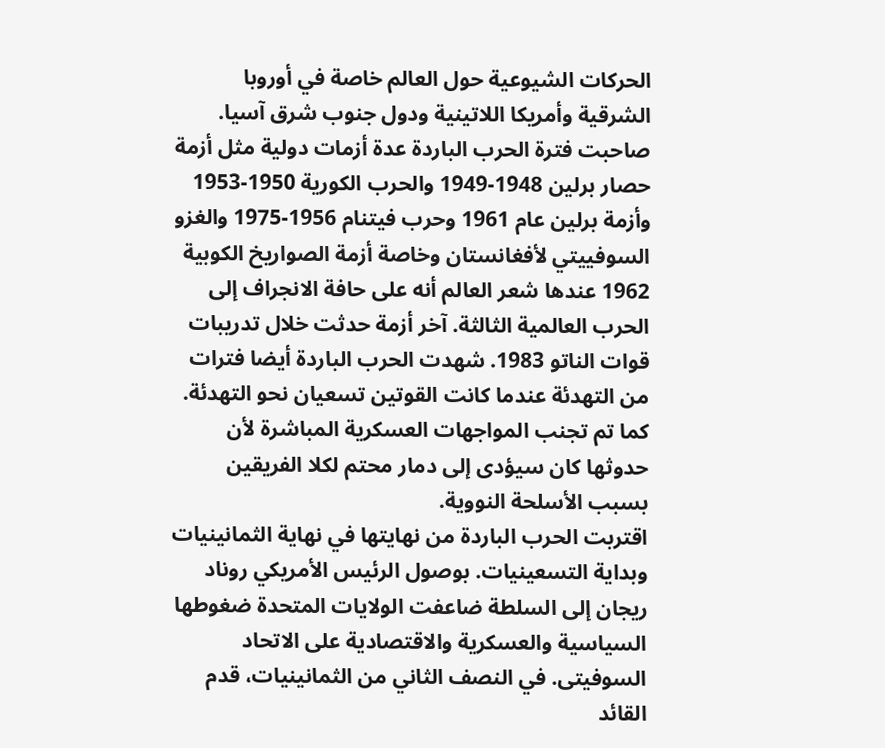الحركات الشيوعية حول العالم خاصة في أوروبا الشرقية وأمريكا اللاتينية ودول جنوب شرق آسيا.
صاحبت فترة الحرب الباردة عدة أزمات دولية مثل أزمة حصار برلين 1948-1949 والحرب الكورية 1950-1953 وأزمة برلين عام 1961 وحرب فيتنام 1956-1975 والغزو السوفييتي لأفغانستان وخاصة أزمة الصواريخ الكوبية 1962 عندها شعر العالم أنه على حافة الانجراف إلى الحرب العالمية الثالثة. آخر أزمة حدثت خلال تدريبات قوات الناتو 1983. شهدت الحرب الباردة أيضا فترات من التهدئة عندما كانت القوتين تسعيان نحو التهدئة. كما تم تجنب المواجهات العسكرية المباشرة لأن حدوثها كان سيؤدى إلى دمار محتم لكلا الفريقين بسبب الأسلحة النووية.
اقتربت الحرب الباردة من نهايتها في نهاية الثمانينيات وبداية التسعينيات. بوصول الرئيس الأمريكي روناد ريجان إلى السلطة ضاعفت الولايات المتحدة ضغوطها السياسية والعسكرية والاقتصادية على الاتحاد السوفيتى. في النصف الثاني من الثمانينيات، قدم القائد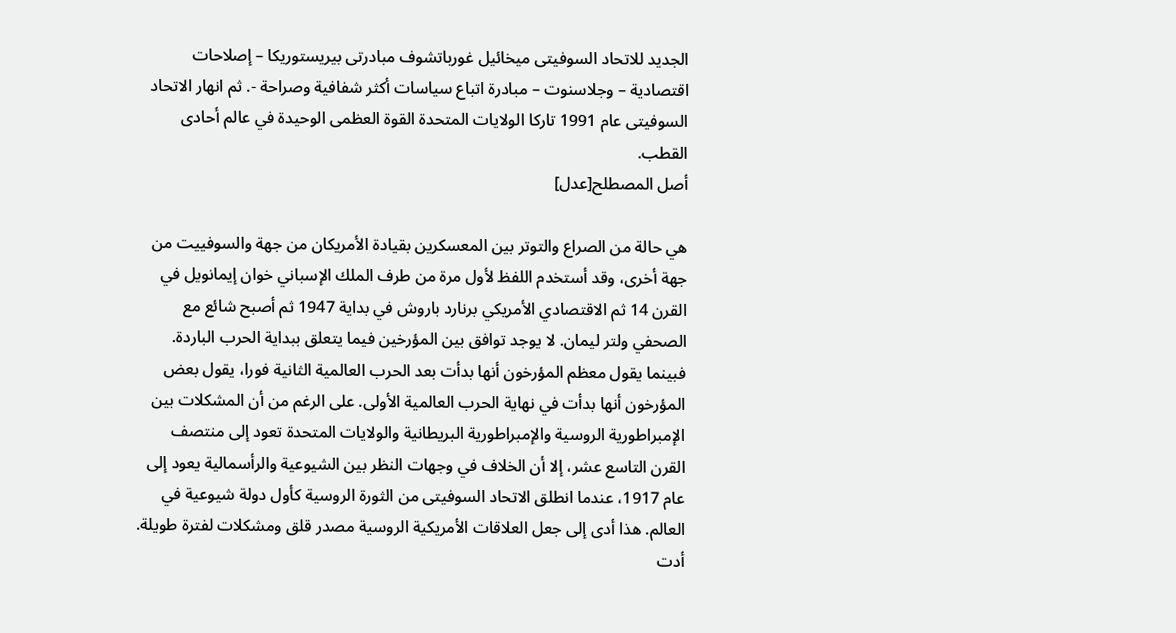الجديد للاتحاد السوفيتى ميخائيل غورباتشوف مبادرتى بيريستوريكا – إصلاحات اقتصادية – وجلاسنوت – مبادرة اتباع سياسات أكثر شفافية وصراحة -. ثم انهار الاتحاد السوفيتى عام 1991 تاركا الولايات المتحدة القوة العظمى الوحيدة في عالم أحادى القطب.
أصل المصطلح[عدل]

هي حالة من الصراع والتوتر بين المعسكرين بقيادة الأمريكان من جهة والسوفييت من جهة أخرى، وقد أستخدم اللفظ لأول مرة من طرف الملك الإسباني خوان إيمانويل في القرن 14 ثم الاقتصادي الأمريكي برنارد باروش في بداية 1947 ثم أصبح شائع مع الصحفي ولتر ليمان. لا يوجد توافق بين المؤرخين فيما يتعلق ببداية الحرب الباردة. فبينما يقول معظم المؤرخون أنها بدأت بعد الحرب العالمية الثانية فورا، يقول بعض المؤرخون أنها بدأت في نهاية الحرب العالمية الأولى. على الرغم من أن المشكلات بين الإمبراطورية الروسية والإمبراطورية البريطانية والولايات المتحدة تعود إلى منتصف القرن التاسع عشر، إلا أن الخلاف في وجهات النظر بين الشيوعية والرأسمالية يعود إلى عام 1917، عندما انطلق الاتحاد السوفيتى من الثورة الروسية كأول دولة شيوعية في العالم. هذا أدى إلى جعل العلاقات الأمريكية الروسية مصدر قلق ومشكلات لفترة طويلة.
أدت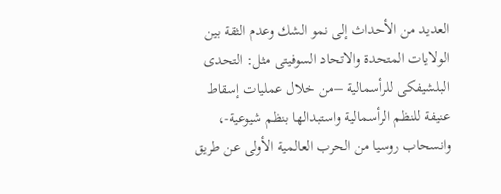العديد من الأحداث إلى نمو الشك وعدم الثقة بين الولايات المتحدة والاتحاد السوفيتى مثل: التحدى البلشيفكى للرأسمالية –من خلال عمليات إسقاط عنيفة للنظم الرأسمالية واستبدالها بنظم شيوعية-، وانسحاب روسيا من الحرب العالمية الأولى عن طريق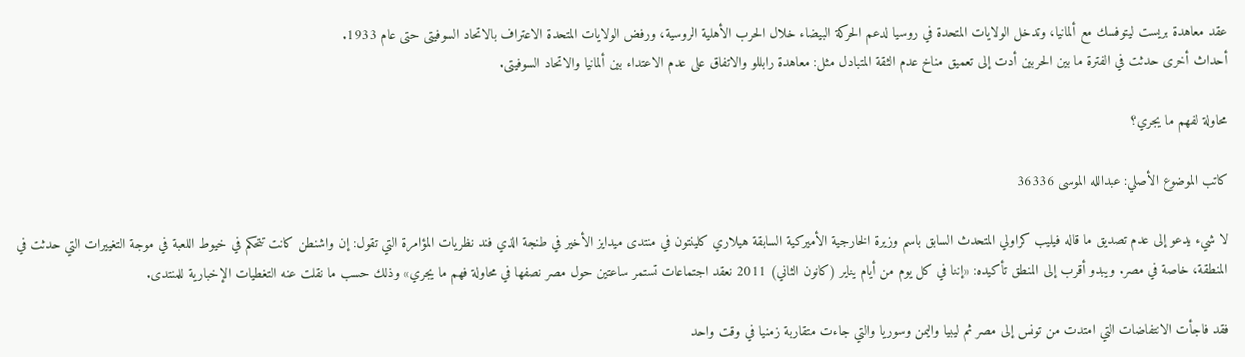عقد معاهدة بريست ليتوفسك مع ألمانيا، وتدخل الولايات المتحدة في روسيا لدعم الحركة البيضاء خلال الحرب الأهلية الروسية، ورفض الولايات المتحدة الاعتراف بالاتحاد السوفيتى حتى عام 1933.
أحداث أخرى حدثت في الفترة ما بين الحربين أدت إلى تعميق مناخ عدم الثقة المتبادل مثل: معاهدة رابللو والاتفاق على عدم الاعتداء بين ألمانيا والاتحاد السوفيتى.

محاولة لفهم ما يجري؟

كاتب الموضوع الأصلي: عبدالله الموسى 36336

لا شيء يدعو إلى عدم تصديق ما قاله فيليب كراولي المتحدث السابق باسم وزيرة الخارجية الأميركية السابقة هيلاري كلينتون في منتدى ميدايز الأخير في طنجة الذي فند نظريات المؤامرة التي تقول: إن واشنطن كانت تتحكم في خيوط اللعبة في موجة التغييرات التي حدثت في المنطقة، خاصة في مصر. ويبدو أقرب إلى المنطق تأكيده: «إننا في كل يوم من أيام يناير (كانون الثاني) 2011 نعقد اجتماعات تستمر ساعتين حول مصر نصفها في محاولة فهم ما يجري» وذلك حسب ما نقلت عنه التغطيات الإخبارية للمنتدى.

فقد فاجأت الانتفاضات التي امتدت من تونس إلى مصر ثم ليبيا واليمن وسوريا والتي جاءت متقاربة زمنيا في وقت واحد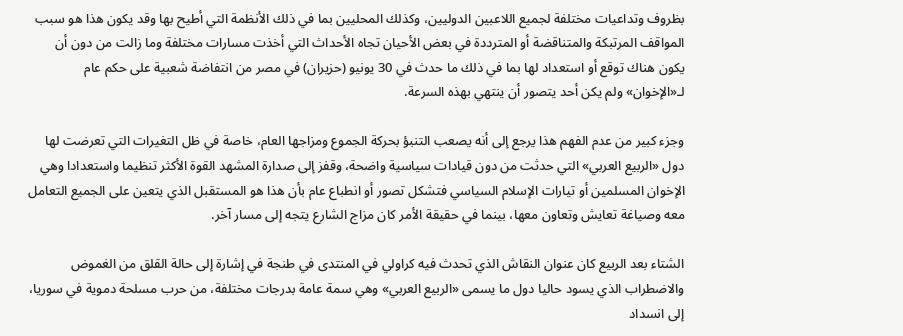بظروف وتداعيات مختلفة لجميع اللاعبين الدوليين، وكذلك المحليين بما في ذلك الأنظمة التي أطيح بها وقد يكون هذا هو سبب المواقف المرتبكة والمتناقضة أو المترددة في بعض الأحيان تجاه الأحداث التي أخذت مسارات مختلفة وما زالت من دون أن يكون هناك توقع أو استعداد لها بما في ذلك ما حدث في 30 يونيو (حزيران) في مصر من انتفاضة شعبية على حكم عام لـ«الإخوان» ولم يكن أحد يتصور أن ينتهي بهذه السرعة.

وجزء كبير من عدم الفهم هذا يرجع إلى أنه يصعب التنبؤ بحركة الجموع ومزاجها العام، خاصة في ظل التغيرات التي تعرضت لها دول «الربيع العربي» التي حدثت من دون قيادات سياسية واضحة، وقفز إلى صدارة المشهد القوة الأكثر تنظيما واستعدادا وهي الإخوان المسلمين أو تيارات الإسلام السياسي فتشكل تصور أو انطباع عام بأن هذا هو المستقبل الذي يتعين على الجميع التعامل معه وصياغة تعايش وتعاون معها، بينما في حقيقة الأمر كان مزاج الشارع يتجه إلى مسار آخر.

الشتاء بعد الربيع كان عنوان النقاش الذي تحدث فيه كراولي في المنتدى في طنجة في إشارة إلى حالة القلق من الغموض والاضطراب الذي يسود حاليا دول ما يسمى «الربيع العربي» وهي سمة عامة بدرجات مختلفة، من حرب مسلحة دموية في سوريا، إلى انسداد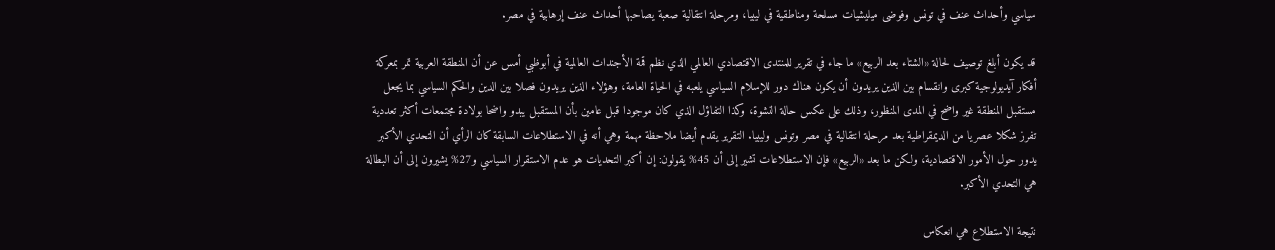سياسي وأحداث عنف في تونس وفوضى ميليشيات مسلحة ومناطقية في ليبيا، ومرحلة انتقالية صعبة يصاحبها أحداث عنف إرهابية في مصر.

قد يكون أبلغ توصيف لحالة «الشتاء بعد الربيع» ما جاء في تقرير للمنتدى الاقتصادي العالمي الذي نظم قمة الأجندات العالمية في أبوظبي أمس عن أن المنطقة العربية تمر بمعركة أفكار آيديولوجية كبرى وانقسام بين الذين يريدون أن يكون هناك دور للإسلام السياسي يلعبه في الحياة العامة، وهؤلاء الذين يريدون فصلا بين الدين والحكم السياسي بما يجعل مستقبل المنطقة غير واضح في المدى المنظور، وذلك على عكس حالة النشوة، وكذا التفاؤل الذي كان موجودا قبل عامين بأن المستقبل يبدو واضحا بولادة مجتمعات أكثر تعددية تفرز شكلا عصريا من الديمقراطية بعد مرحلة انتقالية في مصر وتونس وليبيا. التقرير يقدم أيضا ملاحظة مهمة وهي أنه في الاستطلاعات السابقة كان الرأي أن التحدي الأكبر يدور حول الأمور الاقتصادية، ولكن ما بعد «الربيع» فإن الاستطلاعات تشير إلى أن 45% يقولون: إن أكبر التحديات هو عدم الاستقرار السياسي و27% يشيرون إلى أن البطالة هي التحدي الأكبر.

نتيجة الاستطلاع هي انعكاس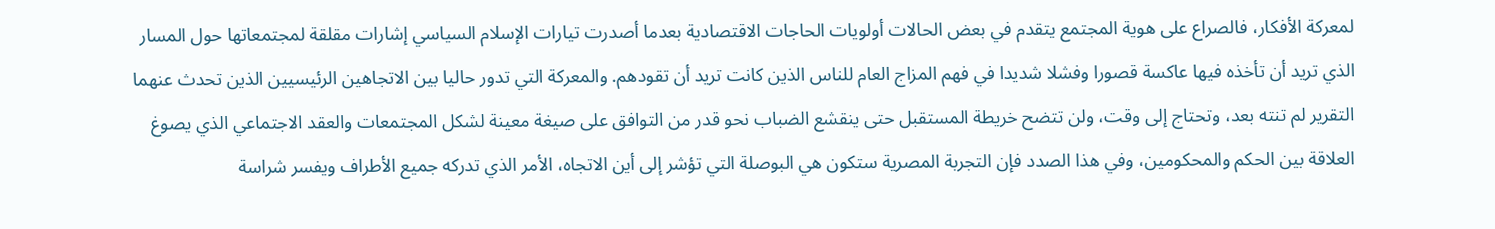لمعركة الأفكار، فالصراع على هوية المجتمع يتقدم في بعض الحالات أولويات الحاجات الاقتصادية بعدما أصدرت تيارات الإسلام السياسي إشارات مقلقة لمجتمعاتها حول المسار الذي تريد أن تأخذه فيها عاكسة قصورا وفشلا شديدا في فهم المزاج العام للناس الذين كانت تريد أن تقودهم. والمعركة التي تدور حاليا بين الاتجاهين الرئيسيين الذين تحدث عنهما التقرير لم تنته بعد، وتحتاج إلى وقت، ولن تتضح خريطة المستقبل حتى ينقشع الضباب نحو قدر من التوافق على صيغة معينة لشكل المجتمعات والعقد الاجتماعي الذي يصوغ العلاقة بين الحكم والمحكومين، وفي هذا الصدد فإن التجربة المصرية ستكون هي البوصلة التي تؤشر إلى أين الاتجاه، الأمر الذي تدركه جميع الأطراف ويفسر شراسة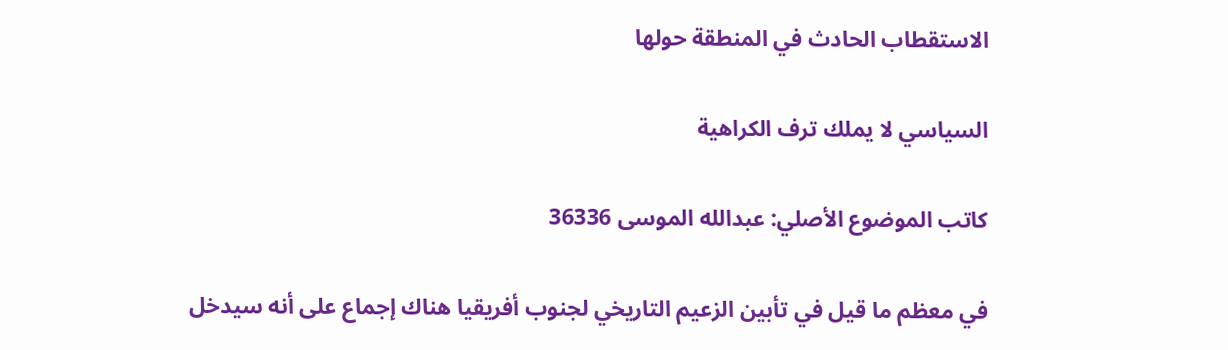الاستقطاب الحادث في المنطقة حولها

السياسي لا يملك ترف الكراهية

كاتب الموضوع الأصلي: عبدالله الموسى 36336

في معظم ما قيل في تأبين الزعيم التاريخي لجنوب أفريقيا هناك إجماع على أنه سيدخل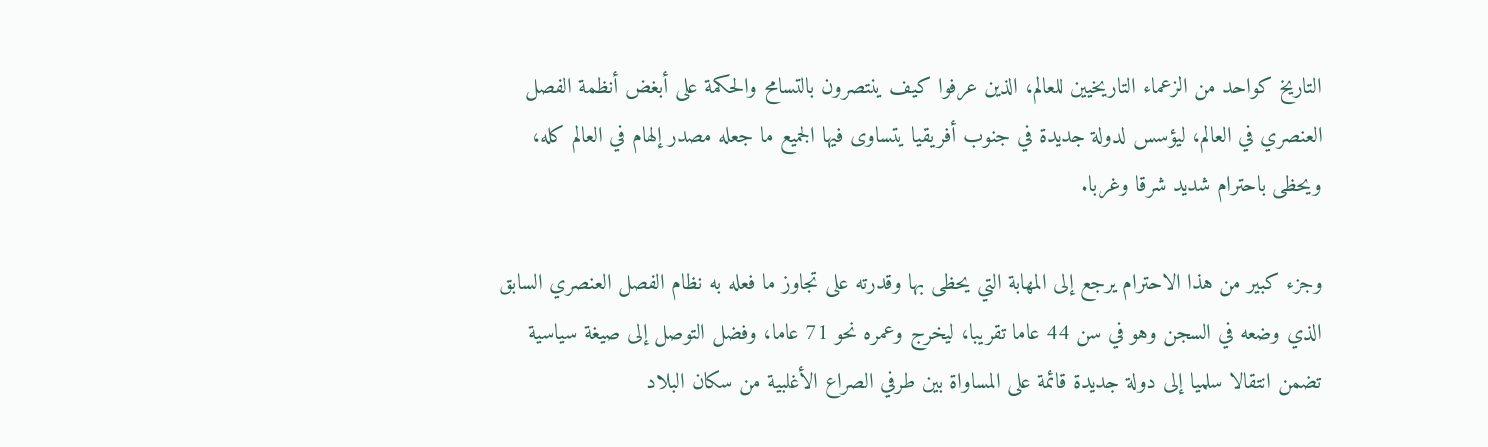التاريخ كواحد من الزعماء التاريخيين للعالم، الذين عرفوا كيف ينتصرون بالتسامح والحكمة على أبغض أنظمة الفصل العنصري في العالم، ليؤسس لدولة جديدة في جنوب أفريقيا يتساوى فيها الجميع ما جعله مصدر إلهام في العالم كله، ويحظى باحترام شديد شرقا وغربا.

وجزء كبير من هذا الاحترام يرجع إلى المهابة التي يحظى بها وقدرته على تجاوز ما فعله به نظام الفصل العنصري السابق الذي وضعه في السجن وهو في سن 44 عاما تقريبا، ليخرج وعمره نحو 71 عاما، وفضل التوصل إلى صيغة سياسية تضمن انتقالا سلميا إلى دولة جديدة قائمة على المساواة بين طرفي الصراع الأغلبية من سكان البلاد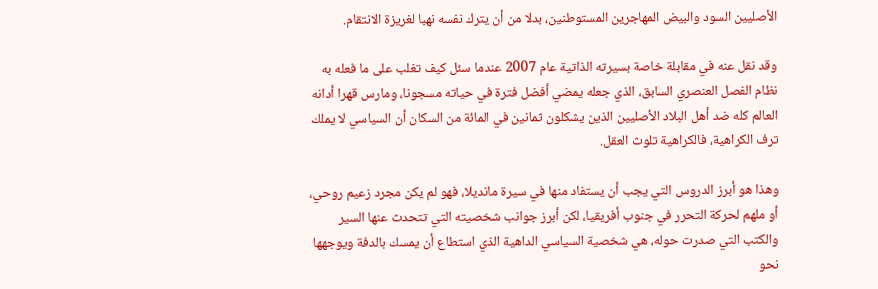الأصليين السود والبيض المهاجرين المستوطنين، بدلا من أن يترك نفسه نهبا لغريزة الانتقام.

وقد نقل عنه في مقابلة خاصة بسيرته الذاتية عام 2007 عندما سئل كيف تغلب على ما فعله به نظام الفصل العنصري السابق، الذي جعله يمضي أفضل فترة في حياته مسجونا، ومارس قهرا أدانه العالم كله ضد أهل البلاد الأصليين الذين يشكلون ثمانين في المائة من السكان أن السياسي لا يملك ترف الكراهية، فالكراهية تلوث العقل.

وهذا هو أبرز الدروس التي يجب أن يستفاد منها في سيرة مانديلا، فهو لم يكن مجرد زعيم روحي، أو ملهم لحركة التحرر في جنوب أفريقيا، لكن أبرز جوانب شخصيته التي تتحدث عنها السير والكتب التي صدرت حوله، هي شخصية السياسي الداهية الذي استطاع أن يمسك بالدفة ويوجهها نحو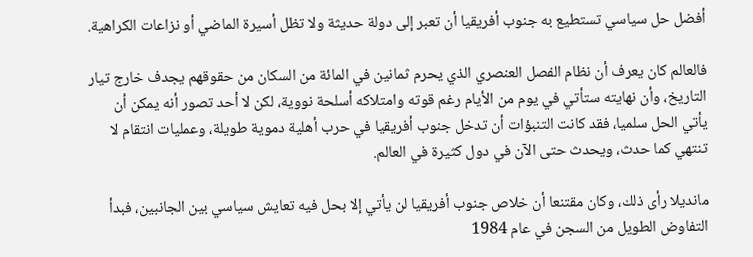أفضل حل سياسي تستطيع به جنوب أفريقيا أن تعبر إلى دولة حديثة ولا تظل أسيرة الماضي أو نزاعات الكراهية.

فالعالم كان يعرف أن نظام الفصل العنصري الذي يحرم ثمانين في المائة من السكان من حقوقهم يجدف خارج تيار التاريخ، وأن نهايته ستأتي في يوم من الأيام رغم قوته وامتلاكه أسلحة نووية، لكن لا أحد تصور أنه يمكن أن يأتي الحل سلميا، فقد كانت التنبؤات أن تدخل جنوب أفريقيا في حرب أهلية دموية طويلة، وعمليات انتقام لا تنتهي كما حدث، ويحدث حتى الآن في دول كثيرة في العالم.

مانديلا رأى ذلك، وكان مقتنعا أن خلاص جنوب أفريقيا لن يأتي إلا بحل فيه تعايش سياسي بين الجانبين، فبدأ التفاوض الطويل من السجن في عام 1984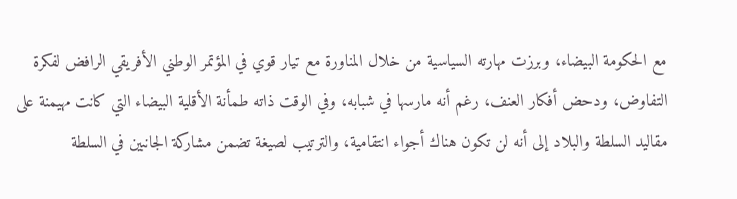مع الحكومة البيضاء، وبرزت مهارته السياسية من خلال المناورة مع تيار قوي في المؤتمر الوطني الأفريقي الرافض لفكرة التفاوض، ودحض أفكار العنف، رغم أنه مارسها في شبابه، وفي الوقت ذاته طمأنة الأقلية البيضاء التي كانت مهيمنة على مقاليد السلطة والبلاد إلى أنه لن تكون هناك أجواء انتقامية، والترتيب لصيغة تضمن مشاركة الجانبين في السلطة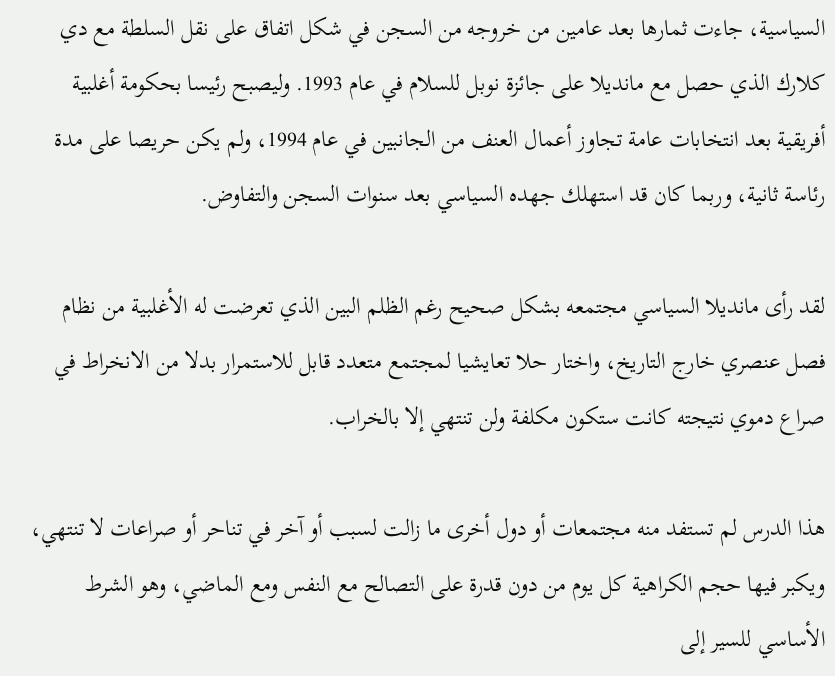السياسية، جاءت ثمارها بعد عامين من خروجه من السجن في شكل اتفاق على نقل السلطة مع دي كلارك الذي حصل مع مانديلا على جائزة نوبل للسلام في عام 1993. وليصبح رئيسا بحكومة أغلبية أفريقية بعد انتخابات عامة تجاوز أعمال العنف من الجانبين في عام 1994، ولم يكن حريصا على مدة رئاسة ثانية، وربما كان قد استهلك جهده السياسي بعد سنوات السجن والتفاوض.

لقد رأى مانديلا السياسي مجتمعه بشكل صحيح رغم الظلم البين الذي تعرضت له الأغلبية من نظام فصل عنصري خارج التاريخ، واختار حلا تعايشيا لمجتمع متعدد قابل للاستمرار بدلا من الانخراط في صراع دموي نتيجته كانت ستكون مكلفة ولن تنتهي إلا بالخراب.

هذا الدرس لم تستفد منه مجتمعات أو دول أخرى ما زالت لسبب أو آخر في تناحر أو صراعات لا تنتهي، ويكبر فيها حجم الكراهية كل يوم من دون قدرة على التصالح مع النفس ومع الماضي، وهو الشرط الأساسي للسير إلى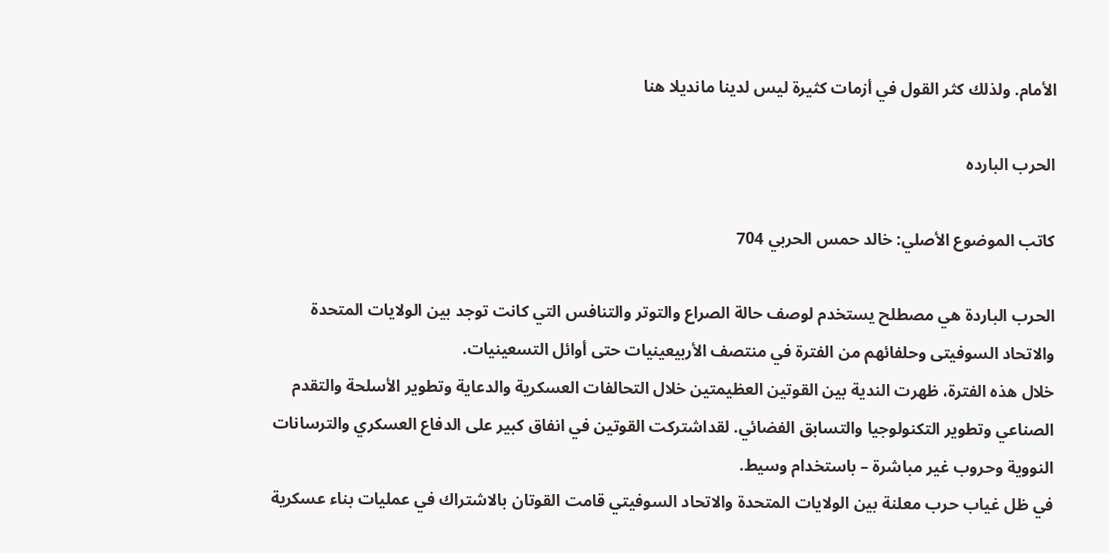الأمام. ولذلك كثر القول في أزمات كثيرة ليس لدينا مانديلا هنا

الحرب البارده

كاتب الموضوع الأصلي: خالد حمس الحربي 704

الحرب الباردة هي مصطلح يستخدم لوصف حالة الصراع والتوتر والتنافس التي كانت توجد بين الولايات المتحدة والاتحاد السوفيتى وحلفائهم من الفترة في منتصف الأربيعينيات حتى أوائل التسعينيات.
خلال هذه الفترة، ظهرت الندية بين القوتين العظيمتين خلال التحالفات العسكرية والدعاية وتطوير الأسلحة والتقدم الصناعي وتطوير التكنولوجيا والتسابق الفضائي. لقداشتركت القوتين في انفاق كبير على الدفاع العسكري والترسانات النووية وحروب غير مباشرة – باستخدام وسيط.
في ظل غياب حرب معلنة بين الولايات المتحدة والاتحاد السوفيتي قامت القوتان بالاشتراك في عمليات بناء عسكرية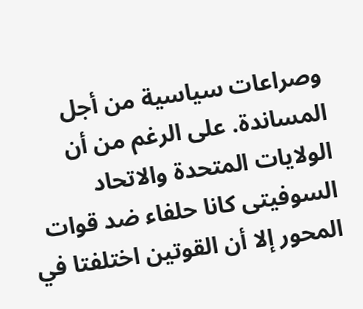وصراعات سياسية من أجل المساندة. على الرغم من أن الولايات المتحدة والاتحاد السوفيتى كانا حلفاء ضد قوات المحور إلا أن القوتين اختلفتا في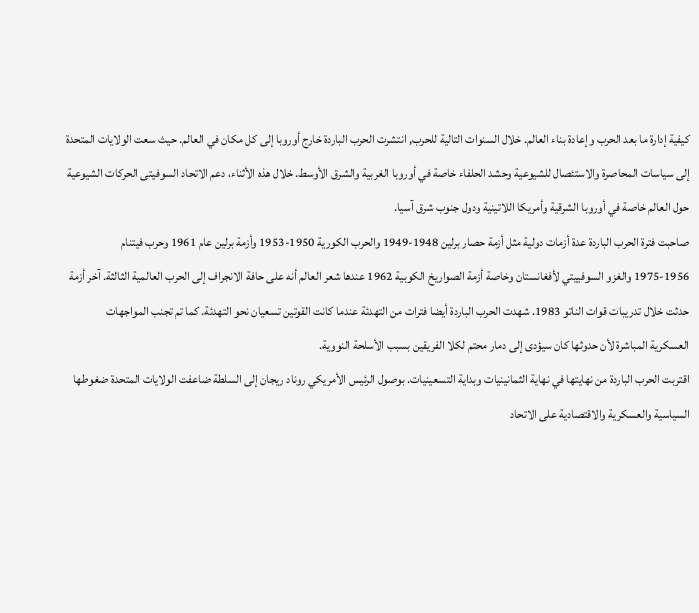كيفية إدارة ما بعد الحرب وإعادة بناء العالم. خلال السنوات التالية للحرب, انتشرت الحرب الباردة خارج أوروبا إلى كل مكان في العالم. حيث سعت الولايات المتحدة إلى سياسات المحاصرة والاستئصال للشيوعية وحشد الحلفاء خاصة في أوروبا الغربية والشرق الأوسط. خلال هذه الأثناء، دعم الاتحاد السوفيتى الحركات الشيوعية حول العالم خاصة في أوروبا الشرقية وأمريكا اللاتينية ودول جنوب شرق آسيا.
صاحبت فترة الحرب الباردة عدة أزمات دولية مثل أزمة حصار برلين 1948-1949 والحرب الكورية 1950-1953 وأزمة برلين عام 1961 وحرب فيتنام 1956-1975 والغزو السوفييتي لأفغانستان وخاصة أزمة الصواريخ الكوبية 1962 عندها شعر العالم أنه على حافة الانجراف إلى الحرب العالمية الثالثة. آخر أزمة حدثت خلال تدريبات قوات الناتو 1983. شهدت الحرب الباردة أيضا فترات من التهدئة عندما كانت القوتين تسعيان نحو التهدئة. كما تم تجنب المواجهات العسكرية المباشرة لأن حدوثها كان سيؤدى إلى دمار محتم لكلا الفريقين بسبب الأسلحة النووية.
اقتربت الحرب الباردة من نهايتها في نهاية الثمانينيات وبداية التسعينيات. بوصول الرئيس الأمريكي روناد ريجان إلى السلطة ضاعفت الولايات المتحدة ضغوطها السياسية والعسكرية والاقتصادية على الاتحاد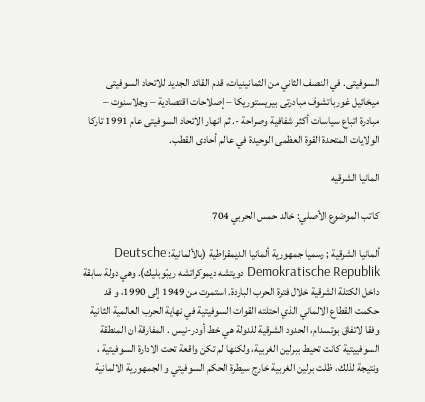السوفيتى. في النصف الثاني من الثمانينيات، قدم القائد الجديد للاتحاد السوفيتى ميخائيل غورباتشوف مبادرتى بيريستوريكا – إصلاحات اقتصادية – وجلاسنوت – مبادرة اتباع سياسات أكثر شفافية وصراحة -. ثم انهار الاتحاد السوفيتى عام 1991 تاركا الولايات المتحدة القوة العظمى الوحيدة في عالم أحادى القطب.

المانيا الشرقيه

كاتب الموضوع الأصلي: خالد حمس الحربي 704

ألمانيا الشرقية ; رسميا جمهورية ألمانيا الديمقراطية (بالألمانية: Deutsche Demokratische Republik دويتشه ديموكراتشه ريبّوبليك). وهي دولة سابقة داخل الكتلة الشرقية خلال فترة الحرب الباردة. استمرت من 1949 إلى 1990، و قد حكمت القطاع الالماني الذي احتلته القوات السوفيتية في نهاية الحرب العالمية الثانية وفقا لاتفاق بوتسدام، الحدود الشرقية للدولة هي خط أودر-نيس . المفارقة ان المنطقة السوفييتية كانت تحيط ببرلين الغربية، ولكنها لم تكن واقعة تحت الادارة السوفيتية ، ونتيجة لذلك، ظلت برلين الغربية خارج سيطرة الحكم السوفيتي و الجمهورية الالمانية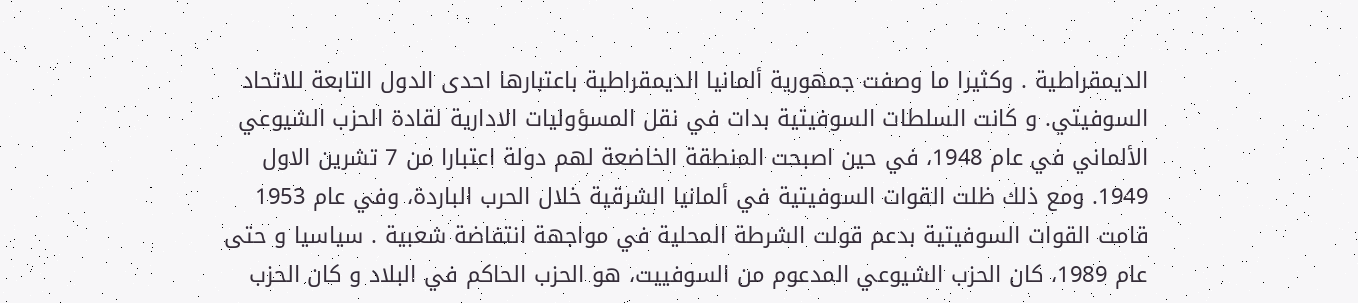الديمقراطية . وكثيرا ما وصفت جمهورية ألمانيا الديمقراطية باعتبارها احدى الدول التابعة للاتحاد السوفيتي. و كانت السلطات السوفيتية بدات في نقل المسؤوليات الادارية لقادة الحزب الشيوعي الألماني في عام 1948، في حين اصبحت المنطقة الخاضعة لهم دولة اعتبارا من 7 تشرين الاول 1949. ومع ذلك ظلت القوات السوفيتية في ألمانيا الشرقية خلال الحرب الباردة، وفي عام 1953 قامت القوات السوفيتية بدعم قولت الشرطة المحلية في مواجهة انتفاضة شعبية . سياسيا و حتى عام 1989، كان الحزب الشيوعي المدعوم من السوفييت، هو الحزب الحاكم في البلاد و كان الحزب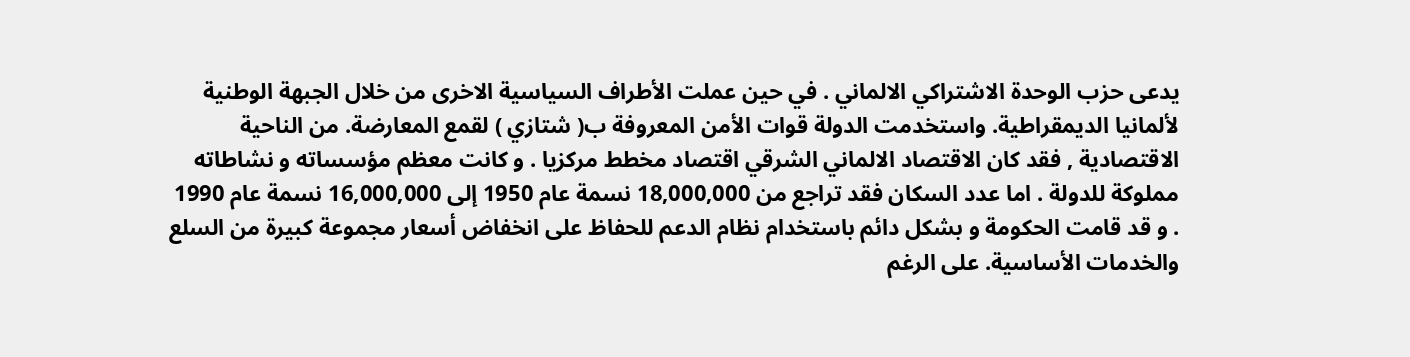يدعى حزب الوحدة الاشتراكي الالماني . في حين عملت الأطراف السياسية الاخرى من خلال الجبهة الوطنية لألمانيا الديمقراطية. واستخدمت الدولة قوات الأمن المعروفة ب( شتازي ) لقمع المعارضة. من الناحية الاقتصادية , فقد كان الاقتصاد الالماني الشرقي اقتصاد مخطط مركزيا . و كانت معظم مؤسساته و نشاطاته مملوكة للدولة . اما عدد السكان فقد تراجع من 18,000,000 نسمة عام 1950 إلى 16,000,000 نسمة عام 1990 . و قد قامت الحكومة و بشكل دائم باستخدام نظام الدعم للحفاظ على انخفاض أسعار مجموعة كبيرة من السلع والخدمات الأساسية. على الرغم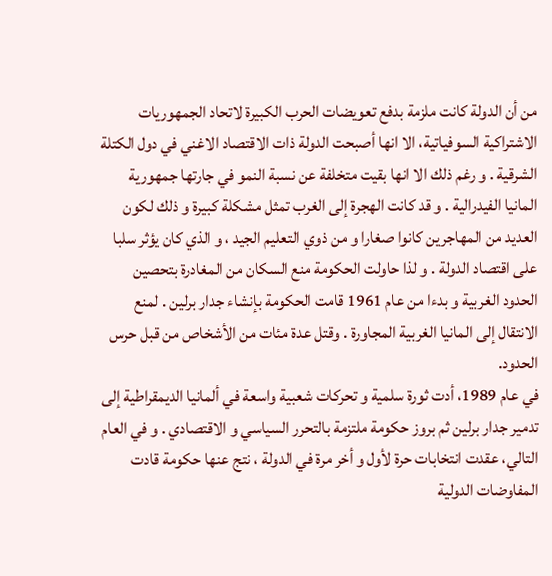من أن الدولة كانت ملزمة بدفع تعويضات الحرب الكبيرة لاتحاد الجمهوريات الاشتراكية السوفياتية، الا انها أصبحت الدولة ذات الاقتصاد الاغني في دول الكتلة الشرقية . و رغم ذلك الا انها بقيت متخلفة عن نسبة النمو في جارتها جمهورية المانيا الفيدرالية . و قد كانت الهجرة إلى الغرب تمثل مشكلة كبيرة و ذلك لكون العديد من المهاجرين كانوا صغارا و من ذوي التعليم الجيد ، و الذي كان يؤثر سلبا على اقتصاد الدولة . و لذا حاولت الحكومة منع السكان من المغادرة بتحصين الحدود الغربية و بدءا من عام 1961 قامت الحكومة بإنشاء جدار برلين . لمنع الانتقال إلى المانيا الغربية المجاورة . وقتل عدة مئات من الأشخاص من قبل حرس الحدود.
في عام 1989، أدت ثورة سلمية و تحركات شعبية واسعة في ألمانيا الديمقراطية إلى تدمير جدار برلين ثم بروز حكومة ملتزمة بالتحرر السياسي و الاقتصادي . و في العام التالي، عقدت انتخابات حرة لأول و أخر مرة في الدولة ، نتج عنها حكومة قادت المفاوضات الدولية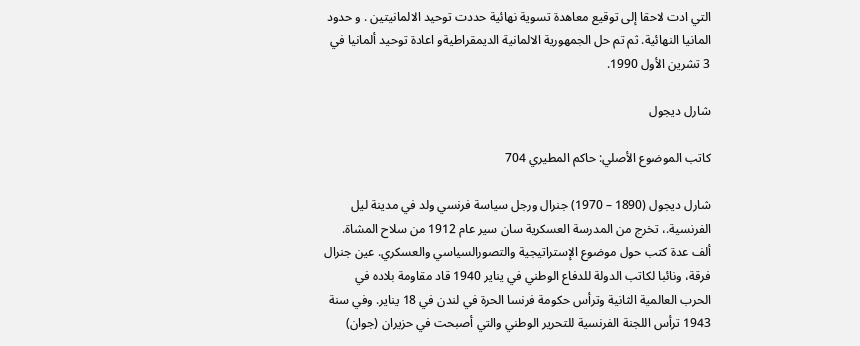التي ادت لاحقا إلى توقيع معاهدة تسوية نهائية حددت توحيد الالمانيتين . و حدود المانيا النهائية. ثم تم حل الجمهورية الالمانية الديمقراطيةو اعادة توحيد ألمانيا في 3 تشرين الأول 1990.

شارل ديجول

كاتب الموضوع الأصلي: حاكم المطيري 704

شارل ديجول (1890 – 1970) جنرال ورجل سياسة فرنسي ولد في مدينة ليل الفرنسية.، تخرج من المدرسة العسكرية سان سير عام 1912 من سلاح المشاة. ألف عدة كتب حول موضوع الإستراتيجية والتصورالسياسي والعسكري. عين جنرال فرقة، ونائبا لكاتب الدولة للدفاع الوطني في يناير 1940 قاد مقاومة بلاده في الحرب العالمية الثانية وترأس حكومة فرنسا الحرة في لندن في 18 يناير. وفي سنة 1943 ترأس اللجنة الفرنسية للتحرير الوطني والتي أصبحت في حزيران (جوان)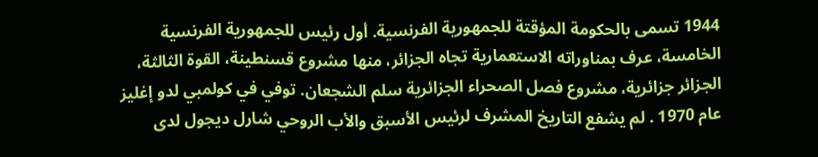1944 تسمى بالحكومة المؤقتة للجمهورية الفرنسية. أول رئيس للجمهورية الفرنسية الخامسة، عرف بمناوراته الاستعمارية تجاه الجزائر، منها مشروع قسنطينة، القوة الثالثة، الجزائر جزائرية، مشروع فصل الصحراء الجزائرية سلم الشجعان. توفي في كولمبي لدو إغليز عام 1970 . لم يشفع التاريخ المشرف لرئيس الأسبق والأب الروحي شارل ديجول لدى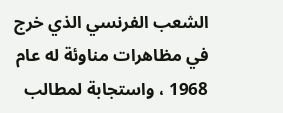الشعب الفرنسي الذي خرج في مظاهرات مناوئة له عام 1968 ، واستجابة لمطالب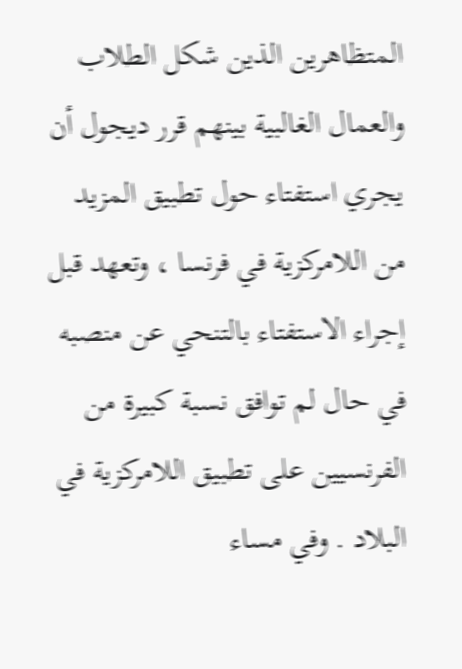المتظاهرين الذين شكل الطلاب والعمال الغالبية بينهم قرر ديجول أن يجري استفتاء حول تطبيق المزيد من اللامركزية في فرنسا ، وتعهد قبل إجراء الاستفتاء بالتنحي عن منصبه في حال لم توافق نسبة كبيرة من الفرنسيين على تطبيق اللامركزية في البلاد . وفي مساء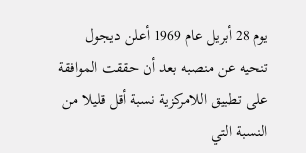يوم 28 أبريل عام 1969 أعلن ديجول تنحيه عن منصبه بعد أن حققت الموافقة على تطبيق اللامركزية نسبة أقل قليلا من النسبة التي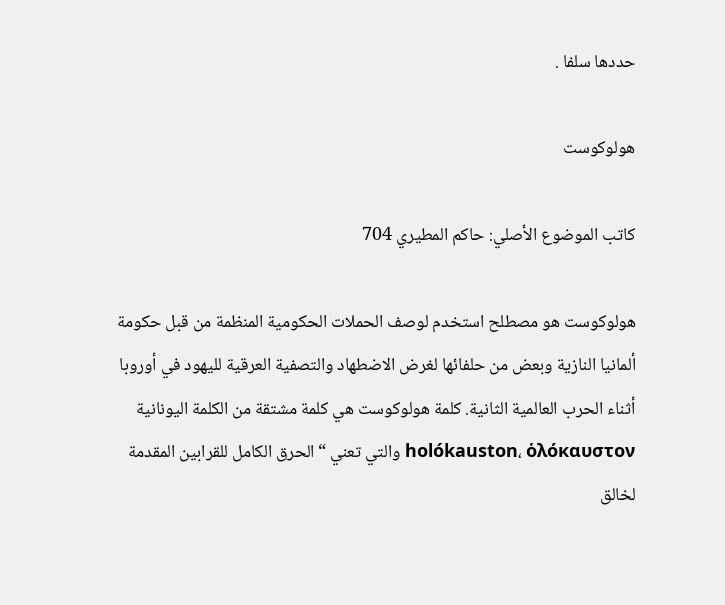حددها سلفا .

هولوكوست

كاتب الموضوع الأصلي: حاكم المطيري 704

هولوكوست هو مصطلح استخدم لوصف الحملات الحكومية المنظمة من قبل حكومة ألمانيا النازية وبعض من حلفائها لغرض الاضطهاد والتصفية العرقية لليهود في أوروبا أثناء الحرب العالمية الثانية. كلمة هولوكوست هي كلمة مشتقة من الكلمة اليونانية holókauston، ὁλόκαυστον والتي تعني “الحرق الكامل للقرابين المقدمة لخالق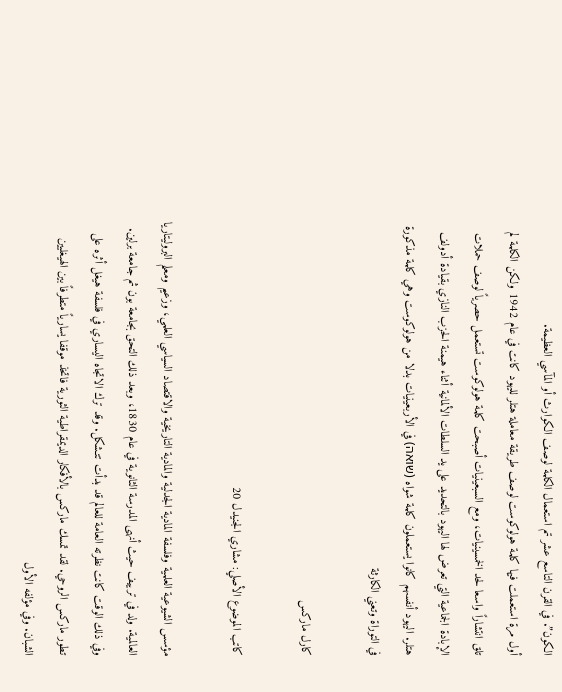الكون”. في القرن التاسع عشر تم استعمال الكلمة لوصف الكوارث أو المآسي العظيمة.
أول مرة استعملت فيها كلمة هولوكوست لوصف طريقة معاملة هتلر لليهود كانت في عام 1942 ولكن الكلمة لم تلق انتشاراً واسعا لحد الخمسينيات، ومع السبعينيات أصبحت كلمة هولوكوست تستعمل حصرياً لوصف حملات الإبادة الجماعية التي تعرض لها اليهود بالتحديد على يد السلطات الألمانية أثناء هيمنة الحزب النازي بقيادة أدولف هتلر. اليهود أنفسهم كانوا يستعملون كلمة شواه (שואה) في الأربعينيات بدلا من هولوكوست وهي كلمة مذكورة في التوراة وتعني الكارثة

كارل ماركس

كاتب الموضوع الأصلي: مشاري الجنيدل 20

مؤسس الشيوعية العلمية وفلسفة المادية الجدلية والمادية التاريخية والاقتصاد السياسي العلمي، وزعيم ومعلم البروليتاريا العالمية. ولد في ترييف حيث أنهى المدرسة الثانوية في عام 1830، وبعد ذلك التحق بجامعة بون ثم جامعة برلين. وفي ذلك الوقت كانت نظرته العامة للعالم قد بدأت تتـشكل. وقد ترك الاتجاه اليساري في فلسفة هيغل أثره على تطور ماركس الروحي. لقد تمسك ماركس بالأفكار الديمقراطية الثورية فاتخذ موقفا يسارياً متطرفاً بين الهيغليين الشبان. وفي مؤلفه الأول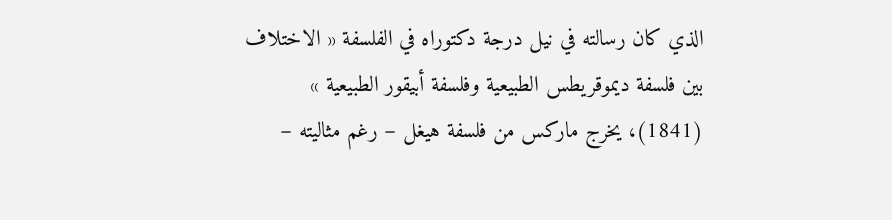الذي كان رسالته في نيل درجة دكتوراه في الفلسفة « الاختلاف بين فلسفة ديموقريطس الطبيعية وفلسفة أبيقور الطبيعية » (1841)، يخرج ماركس من فلسفة هيغل – رغم مثاليته –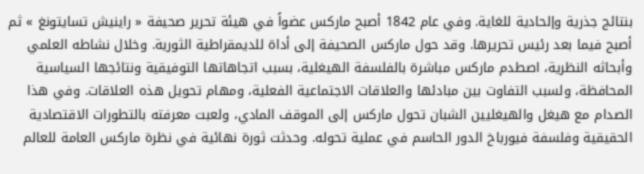بنتائج جذرية وإلحادية للغاية. وفي عام 1842 أصبح ماركس عضواً في هيئة تحرير صحيفة « راينيش تسايتونغ » ثم أصبح فيما بعد رئيس تحريرها. وقد حول ماركس الصحيفة إلى أداة للديمقراطية الثورية. وخلال نشاطه العلمي وأبحاثه النظرية، اصطدم ماركس مباشرة بالفلسفة الهيغلية، بسبب اتجاهاتها التوفيقية ونتائجها السياسية المحافظة، ولسبب التفاوت بين مبادئها والعلاقات الاجتماعية الفعلية، ومهام تحويل هذه العلاقات. وفي هذا الصدام مع هيغل والهيغليين الشبان تحول ماركس إلى الموقف المادي، ولعبت معرفته بالتطورات الاقتصادية الحقيقية وفلسفة فيورباخ الدور الحاسم في عملية تحوله. وحدثت ثورة نهائية في نظرة ماركس العامة للعالم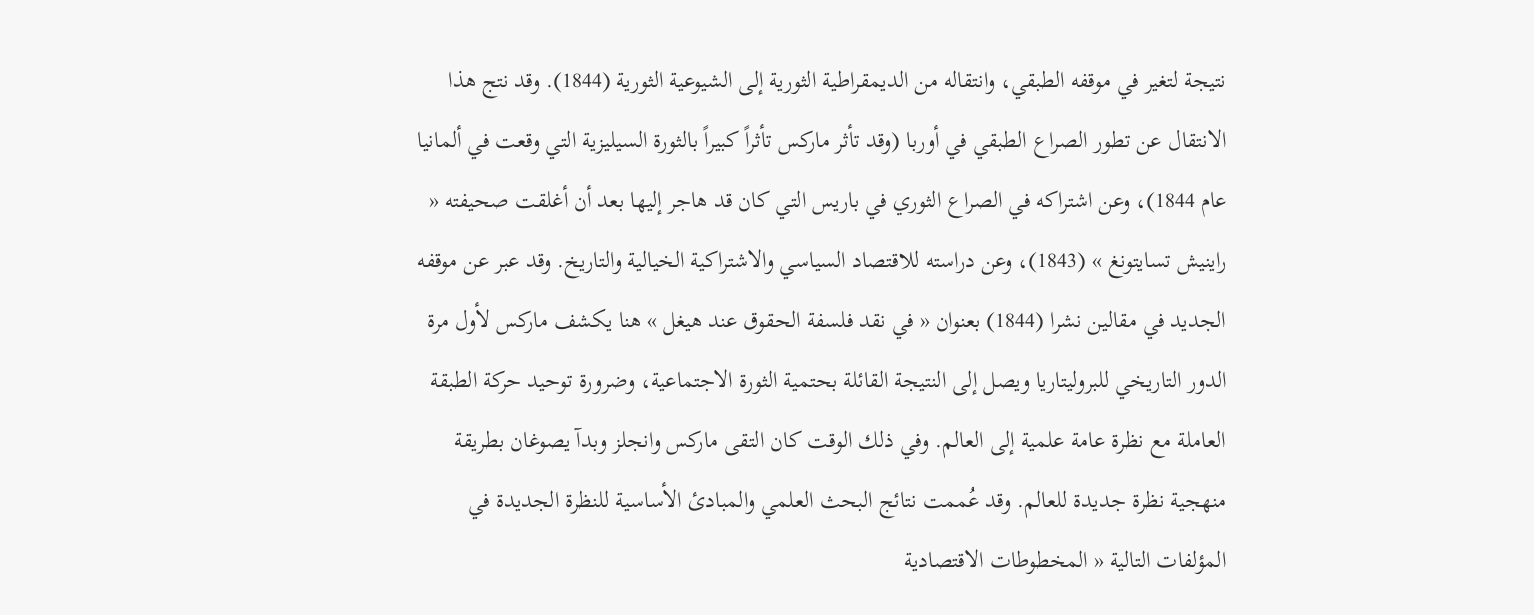نتيجة لتغير في موقفه الطبقي، وانتقاله من الديمقراطية الثورية إلى الشيوعية الثورية (1844). وقد نتج هذا الانتقال عن تطور الصراع الطبقي في أوربا (وقد تأثر ماركس تأثراً كبيراً بالثورة السيليزية التي وقعت في ألمانيا عام 1844)، وعن اشتراكه في الصراع الثوري في باريس التي كان قد هاجر إليها بعد أن أغلقت صحيفته « راينيش تسايتونغ » (1843)، وعن دراسته للاقتصاد السياسي والاشتراكية الخيالية والتاريخ. وقد عبر عن موقفه الجديد في مقالين نشرا (1844) بعنوان « في نقد فلسفة الحقوق عند هيغل » هنا يكشف ماركس لأول مرة الدور التاريخي للبروليتاريا ويصل إلى النتيجة القائلة بحتمية الثورة الاجتماعية، وضرورة توحيد حركة الطبقة العاملة مع نظرة عامة علمية إلى العالم. وفي ذلك الوقت كان التقى ماركس وانجلز وبدآ يصوغان بطريقة منهجية نظرة جديدة للعالم. وقد عُممت نتائج البحث العلمي والمبادئ الأساسية للنظرة الجديدة في المؤلفات التالية « المخطوطات الاقتصادية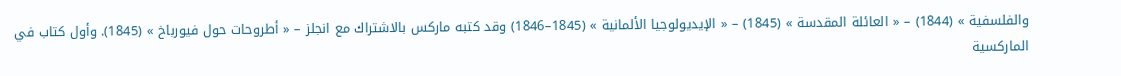والفلسفية » (1844) – « العائلة المقدسة » (1845) – « الإيديولوجيا الألمانية » (1845–1846) وقد كتبه ماركس بالاشتراك مع انجلز – « أطروحات حول فيورباخ » (1845). وأول كتاب في الماركسية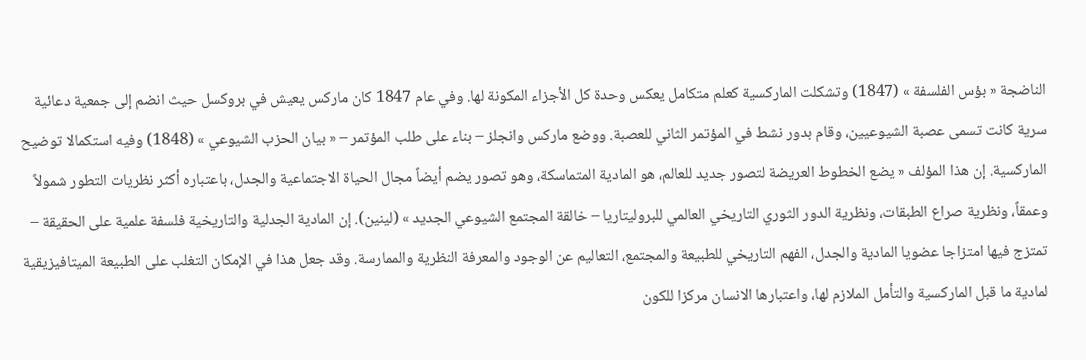الناضجة « بؤس الفلسفة » (1847) وتشكلت الماركسية كعلم متكامل يعكس وحدة كل الأجزاء المكونة لها. وفي عام 1847 كان ماركس يعيش في بروكسل حيث انضم إلى جمعية دعائية سرية كانت تسمى عصبة الشيوعيين، وقام بدور نشط في المؤتمر الثاني للعصبة. ووضع ماركس وانجلز – بناء على طلب المؤتمر – « بيان الحزب الشيوعي » (1848) وفيه استكمالا توضيح الماركسية. إن هذا المؤلف « يضع الخطوط العريضة لتصور جديد للعالم، هو المادية المتماسكة، وهو تصور يضم أيضاً مجال الحياة الاجتماعية والجدل، باعتباره أكثر نظريات التطور شمولاً وعمقاً، ونظرية صراع الطبقات، ونظرية الدور الثوري التاريخي العالمي للبروليتاريا – خالقة المجتمع الشيوعي الجديد » (لينين). إن المادية الجدلية والتاريخية فلسفة علمية على الحقيقة – تمتزج فيها امتزاجا عضويا المادية والجدل، الفهم التاريخي للطبيعة والمجتمع، التعاليم عن الوجود والمعرفة النظرية والممارسة. وقد جعل هذا في الإمكان التغلب على الطبيعة الميتافيزيقية لمادية ما قبل الماركسية والتأمل الملازم لها، واعتبارها الانسان مركزا للكون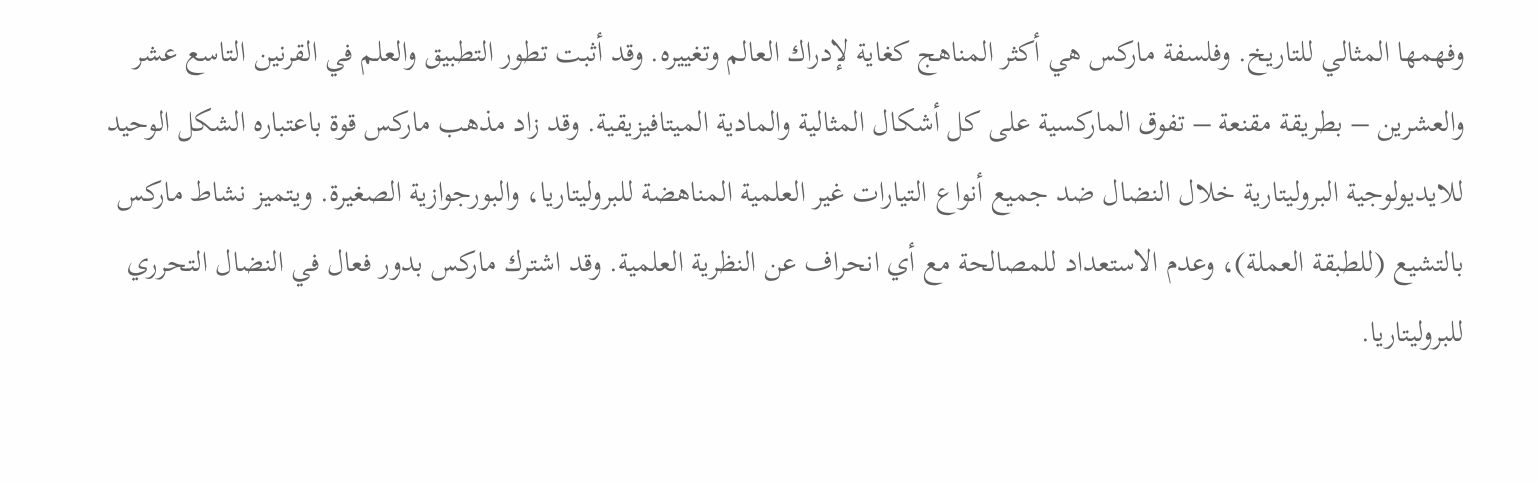وفهمها المثالي للتاريخ. وفلسفة ماركس هي أكثر المناهج كغاية لإدراك العالم وتغييره. وقد أثبت تطور التطبيق والعلم في القرنين التاسع عشر والعشرين – بطريقة مقنعة – تفوق الماركسية على كل أشكال المثالية والمادية الميتافيزيقية. وقد زاد مذهب ماركس قوة باعتباره الشكل الوحيد للايديولوجية البروليتارية خلال النضال ضد جميع أنواع التيارات غير العلمية المناهضة للبروليتاريا، والبورجوازية الصغيرة. ويتميز نشاط ماركس بالتشيع (للطبقة العملة)، وعدم الاستعداد للمصالحة مع أي انحراف عن النظرية العلمية. وقد اشترك ماركس بدور فعال في النضال التحرري للبروليتاريا.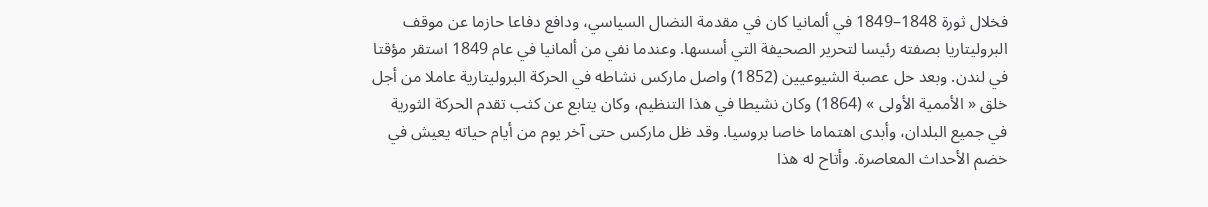فخلال ثورة 1848–1849 في ألمانيا كان في مقدمة النضال السياسي، ودافع دفاعا حازما عن موقف البروليتاريا بصفته رئيسا لتحرير الصحيفة التي أسسها. وعندما نفي من ألمانيا في عام 1849 استقر مؤقتا في لندن. وبعد حل عصبة الشيوعيين (1852) واصل ماركس نشاطه في الحركة البروليتارية عاملا من أجل خلق « الأممية الأولى » (1864) وكان نشيطا في هذا التنظيم، وكان يتابع عن كثب تقدم الحركة الثورية في جميع البلدان، وأبدى اهتماما خاصا بروسيا. وقد ظل ماركس حتى آخر يوم من أيام حياته يعيش في خضم الأحداث المعاصرة. وأتاح له هذا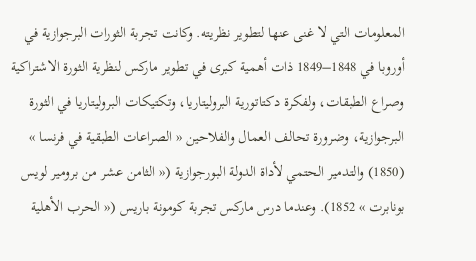المعلومات التي لا غنى عنها لتطوير نظريته. وكانت تجربة الثورات البرجوازية في أوروبا في 1848–1849 ذات أهمية كبرى في تطوير ماركس لنظرية الثورة الاشتراكية وصراع الطبقات، ولفكرة دكتاتورية البروليتاريا، وتكتيكات البروليتاريا في الثورة البرجوازية، وضرورة تحالف العمال والفلاحين « الصراعات الطبقية في فرنسا » (1850) والتدمير الحتمي لأداة الدولة البورجوازية (« الثامن عشر من برومير لويس بونابرت » 1852). وعندما درس ماركس تجربة كومونة باريس (« الحرب الأهلية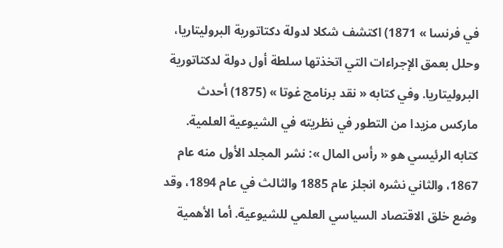في فرنسا » 1871) اكتشف شكلا لدولة دكتاتورية البروليتاريا، وحلل بعمق الإجراءات التي اتخذتها سلطة أول دولة لدكتاتورية البروليتاريا. وفي كتابه « نقد برنامج غوتا » (1875) أحدث ماركس مزيدا من التطور في نظريته في الشيوعية العلمية. كتابه الرئيسي هو « رأس المال »: نشر المجلد الأول منه عام 1867، والثاني نشره انجلز عام 1885 والثالث في عام 1894، وقد وضع خلق الاقتصاد السياسي العلمي للشيوعية. أما الأهمية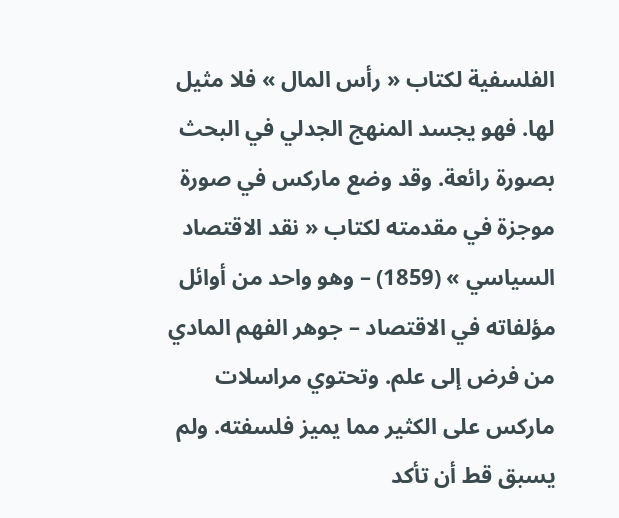الفلسفية لكتاب « رأس المال » فلا مثيل لها. فهو يجسد المنهج الجدلي في البحث بصورة رائعة. وقد وضع ماركس في صورة موجزة في مقدمته لكتاب « نقد الاقتصاد السياسي » (1859) – وهو واحد من أوائل مؤلفاته في الاقتصاد – جوهر الفهم المادي من فرض إلى علم. وتحتوي مراسلات ماركس على الكثير مما يميز فلسفته. ولم يسبق قط أن تأكد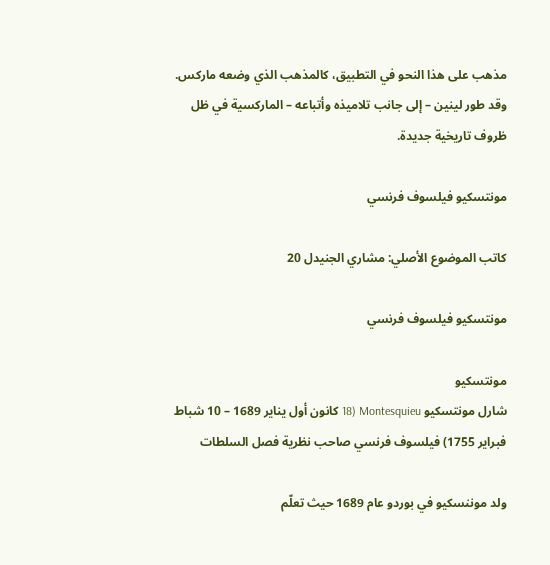مذهب على هذا النحو في التطبيق، كالمذهب الذي وضعه ماركس. وقد طور لينين – إلى جانب تلاميذه وأتباعه – الماركسية في ظل ظروف تاريخية جديدة.

مونتسكيو فيلسوف فرنسي

كاتب الموضوع الأصلي: مشاري الجنيدل 20

مونتسكيو فيلسوف فرنسي

مونتسكيو
شارل مونتسكيو Montesquieu (18 كانون أول يناير 1689 – 10 شباط فبراير 1755) فيلسوف فرنسي صاحب نظرية فصل السلطات

ولد موننسكيو في بوردو عام 1689 حيث تعلّم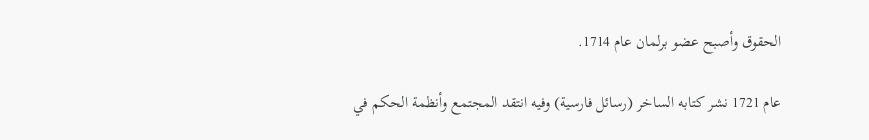الحقوق وأصبح عضو برلمان عام 1714.

عام 1721 نشر كتابه الساخر (رسائل فارسية) وفيه انتقد المجتمع وأنظمة الحكم في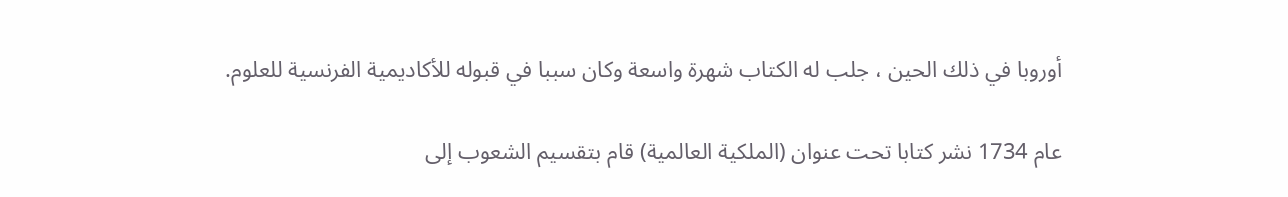أوروبا في ذلك الحين ، جلب له الكتاب شهرة واسعة وكان سببا في قبوله للأكاديمية الفرنسية للعلوم.

عام 1734 نشر كتابا تحت عنوان (الملكية العالمية) قام بتقسيم الشعوب إلى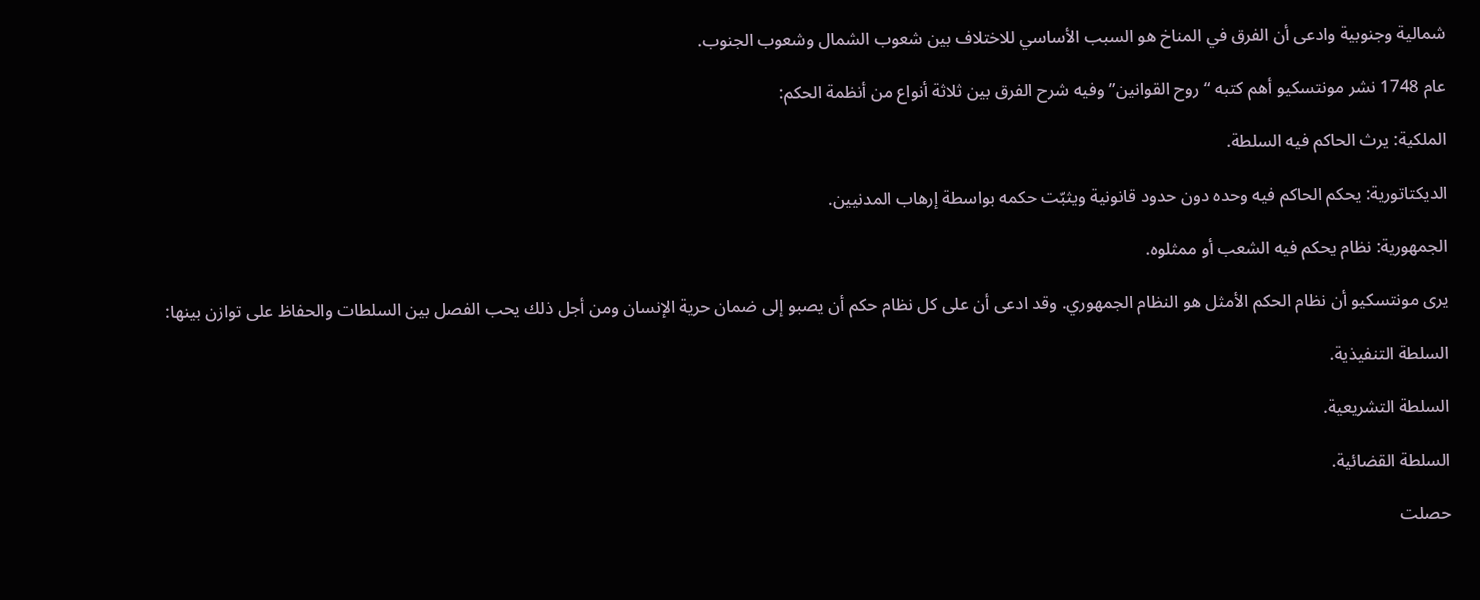شمالية وجنوبية وادعى أن الفرق في المناخ هو السبب الأساسي للاختلاف بين شعوب الشمال وشعوب الجنوب.

عام 1748 نشر مونتسكيو أهم كتبه “روح القوانين” وفيه شرح الفرق بين ثلاثة أنواع من أنظمة الحكم:

الملكية: يرث الحاكم فيه السلطة.

الديكتاتورية: يحكم الحاكم فيه وحده دون حدود قانونية ويثبّت حكمه بواسطة إرهاب المدنيين.

الجمهورية: نظام يحكم فيه الشعب أو ممثلوه.

يرى مونتسكيو أن نظام الحكم الأمثل هو النظام الجمهوري. وقد ادعى أن على كل نظام حكم أن يصبو إلى ضمان حرية الإنسان ومن أجل ذلك يحب الفصل بين السلطات والحفاظ على توازن بينها:

السلطة التنفيذية.

السلطة التشريعية.

السلطة القضائية.

حصلت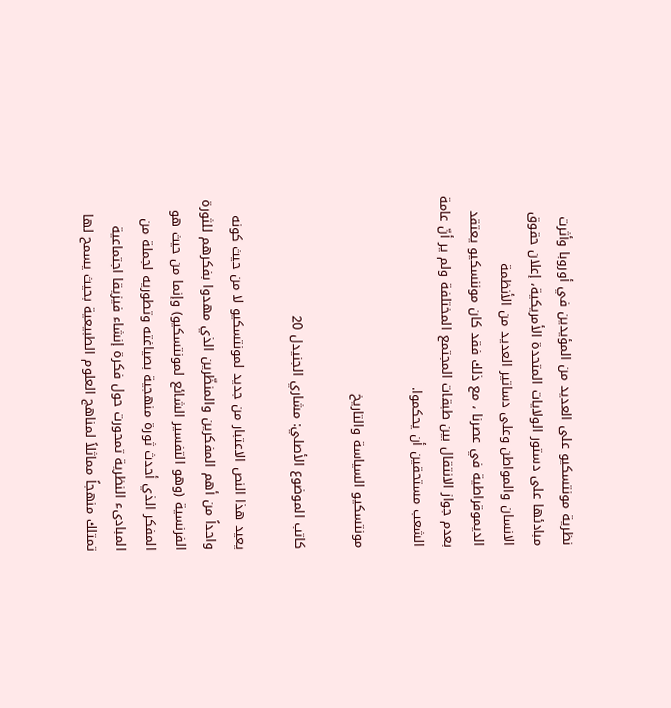نظرية مونتسكيو على العديد من المؤيدين في أوروبا وأثرت مبادئها على دستور الولايات المتحدة الأمريكية، إعلان حقوق الانسان والمواطن وعلى دساتير العديد من الأنظمة الديموقراطية في عصرنا ، مع ذلك فقد كان موننسكيو يعتقد بعدم جواز الانتقال بين طبقات المجتمع المختلفة ولم ير أنّ عامة الشعب مستحقين أن يحكموا.

مونتسكيو السياسة والتاريخ

كاتب الموضوع الأصلي: مشاري الجنيدل 20

يعيد هذا النص الاعتبار من جديد لمونتسكيو لا من حيث كونه واحداً من أهم المفكرين والمنظّرين الذي مهدوا بفكرهم للثورة الفرنسية (وهو التفسير الشائع لمونتسكيو) وإنما من حيث هو المفكر الذي أحدث ثورة منهجية بصياغته وتطوريه لجملة من المبادىء النظرية تمحورت حول فكرة إنشاء فيزيقا اجتماعية تمتلك منهجاً مماثلاً لمناهج العلوم الطبيعية بحيث يسمح لها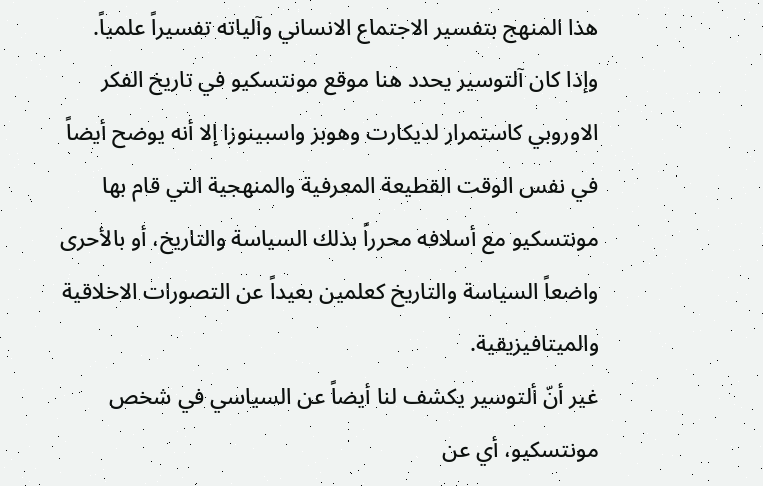هذا المنهج بتفسير الاجتماع الانساني وآلياته تفسيراً علمياً.
وإذا كان آلتوسير يحدد هنا موقع مونتسكيو في تاريخ الفكر الاوروبي كاستمرار لديكارت وهوبز واسبينوزا إلا أنه يوضح أيضاً في نفس الوقت القطيعة المعرفية والمنهجية التي قام بها مونتسكيو مع أسلافه محرراً بذلك السياسة والتاريخ، أو بالأحرى واضعاً السياسة والتاريخ كعلمين بعيداً عن التصورات الاخلاقية والميتافيزيقية.
غير أنّ ألتوسير يكشف لنا أيضاً عن السياسي في شخص مونتسكيو، أي عن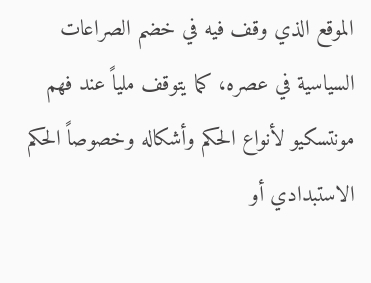الموقع الذي وقف فيه في خضم الصراعات السياسية في عصره، كما يتوقف ملياً عند فهم مونتسكيو لأنواع الحكم وأشكاله وخصوصاً الحكم الاستبدادي أو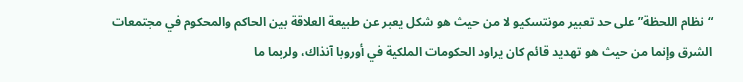“نظام اللحظة” على حد تعبير مونتسكيو لا من حيث هو شكل يعبر عن طبيعة العلاقة بين الحاكم والمحكوم في مجتمعات الشرق وإنما من حيث هو تهديد قائم كان يراود الحكومات الملكية في أوروبا آنذاك، ولربما ما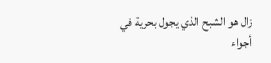زال هو الشبح الذي يجول بحرية في أجواء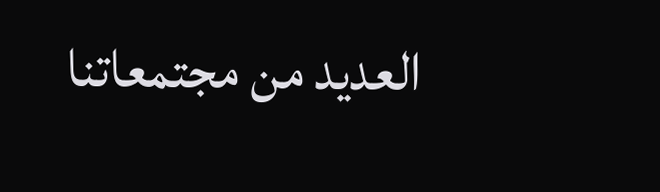العديد من مجتمعاتنا